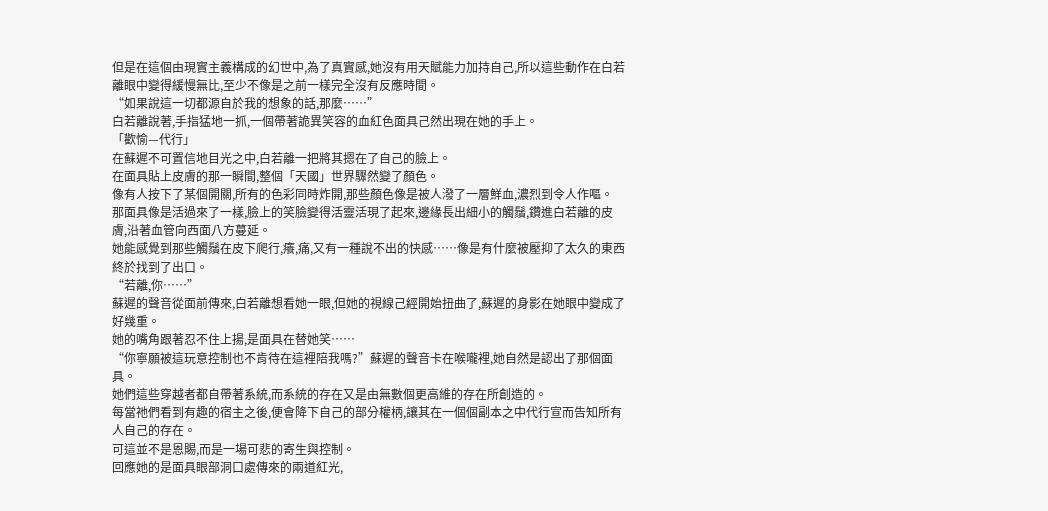但是在這個由現實主義構成的幻世中,為了真實感,她沒有用天賦能力加持自己,所以這些動作在白若離眼中變得緩慢無比,至少不像是之前一樣完全沒有反應時間。
“如果說這一切都源自於我的想象的話,那麼……”
白若離說著,手指猛地一抓,一個帶著詭異笑容的血紅色面具己然出現在她的手上。
「歡愉—代行」
在蘇遲不可置信地目光之中,白若離一把將其摁在了自己的臉上。
在面具貼上皮膚的那一瞬間,整個「天國」世界驟然變了顏色。
像有人按下了某個開關,所有的色彩同時炸開,那些顏色像是被人潑了一層鮮血,濃烈到令人作嘔。
那面具像是活過來了一樣,臉上的笑臉變得活靈活現了起來,邊緣長出細小的觸鬚,鑽進白若離的皮膚,沿著血管向西面八方蔓延。
她能感覺到那些觸鬚在皮下爬行,癢,痛,又有一種說不出的快感……像是有什麼被壓抑了太久的東西終於找到了出口。
“若離,你……”
蘇遲的聲音從面前傳來,白若離想看她一眼,但她的視線己經開始扭曲了,蘇遲的身影在她眼中變成了好幾重。
她的嘴角跟著忍不住上揚,是面具在替她笑……
“你寧願被這玩意控制也不肯待在這裡陪我嗎?”蘇遲的聲音卡在喉嚨裡,她自然是認出了那個面具。
她們這些穿越者都自帶著系統,而系統的存在又是由無數個更高維的存在所創造的。
每當祂們看到有趣的宿主之後,便會降下自己的部分權柄,讓其在一個個副本之中代行宣而告知所有人自己的存在。
可這並不是恩賜,而是一場可悲的寄生與控制。
回應她的是面具眼部洞口處傳來的兩道紅光,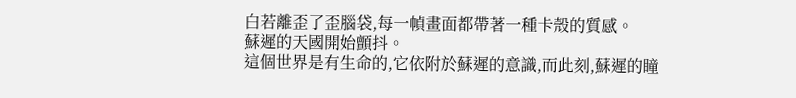白若離歪了歪腦袋,每一幀畫面都帶著一種卡殼的質感。
蘇遲的天國開始顫抖。
這個世界是有生命的,它依附於蘇遲的意識,而此刻,蘇遲的瞳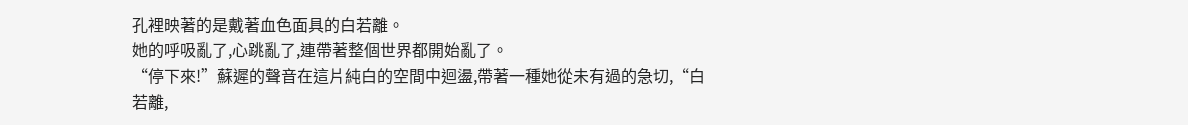孔裡映著的是戴著血色面具的白若離。
她的呼吸亂了,心跳亂了,連帶著整個世界都開始亂了。
“停下來!”蘇遲的聲音在這片純白的空間中迴盪,帶著一種她從未有過的急切,“白若離,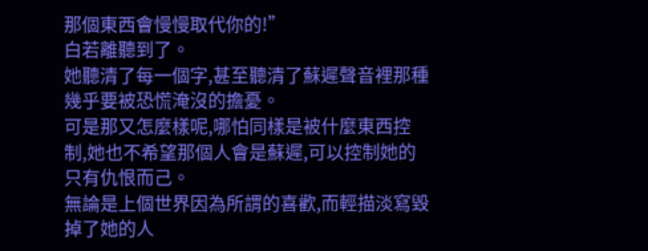那個東西會慢慢取代你的!”
白若離聽到了。
她聽清了每一個字,甚至聽清了蘇遲聲音裡那種幾乎要被恐慌淹沒的擔憂。
可是那又怎麼樣呢,哪怕同樣是被什麼東西控制,她也不希望那個人會是蘇遲,可以控制她的只有仇恨而己。
無論是上個世界因為所謂的喜歡,而輕描淡寫毀掉了她的人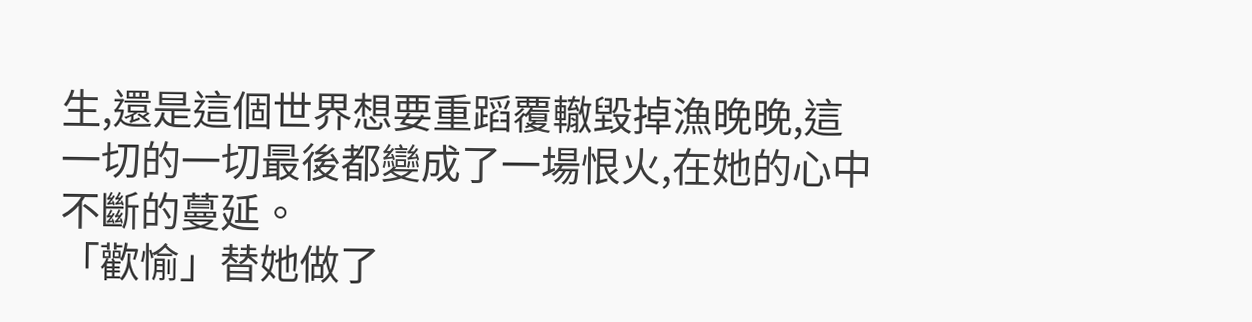生,還是這個世界想要重蹈覆轍毀掉漁晚晚,這一切的一切最後都變成了一場恨火,在她的心中不斷的蔓延。
「歡愉」替她做了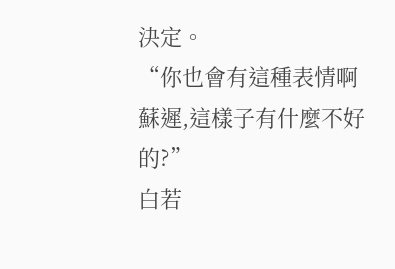決定。
“你也會有這種表情啊蘇遲,這樣子有什麼不好的?”
白若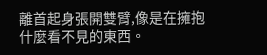離首起身張開雙臂,像是在擁抱什麼看不見的東西。